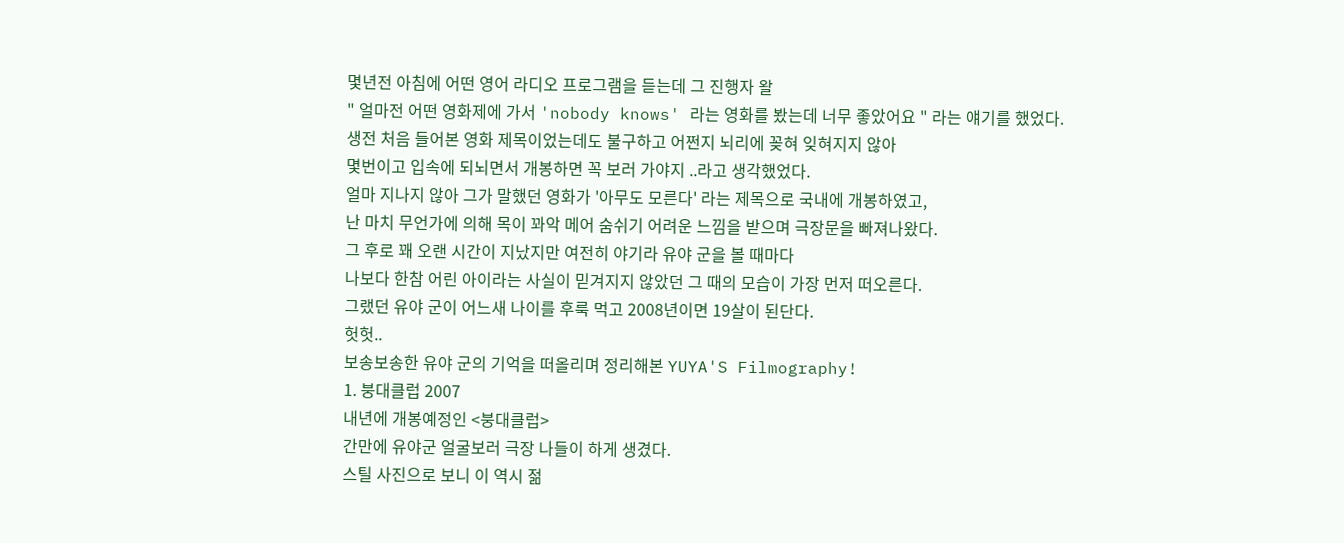몇년전 아침에 어떤 영어 라디오 프로그램을 듣는데 그 진행자 왈
" 얼마전 어떤 영화제에 가서 'nobody knows' 라는 영화를 봤는데 너무 좋았어요 " 라는 얘기를 했었다.
생전 처음 들어본 영화 제목이었는데도 불구하고 어쩐지 뇌리에 꽂혀 잊혀지지 않아
몇번이고 입속에 되뇌면서 개봉하면 꼭 보러 가야지 ..라고 생각했었다.
얼마 지나지 않아 그가 말했던 영화가 '아무도 모른다' 라는 제목으로 국내에 개봉하였고,
난 마치 무언가에 의해 목이 꽈악 메어 숨쉬기 어려운 느낌을 받으며 극장문을 빠져나왔다.
그 후로 꽤 오랜 시간이 지났지만 여전히 야기라 유야 군을 볼 때마다
나보다 한참 어린 아이라는 사실이 믿겨지지 않았던 그 때의 모습이 가장 먼저 떠오른다.
그랬던 유야 군이 어느새 나이를 후룩 먹고 2008년이면 19살이 된단다.
헛헛..
보송보송한 유야 군의 기억을 떠올리며 정리해본 YUYA'S Filmography!
1. 붕대클럽 2007
내년에 개봉예정인 <붕대클럽>
간만에 유야군 얼굴보러 극장 나들이 하게 생겼다.
스틸 사진으로 보니 이 역시 젊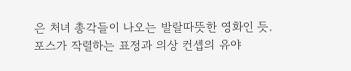은 처녀 총각들이 나오는 발랄따뜻한 영화인 듯.
포스가 작렬하는 표정과 의상 컨셉의 유야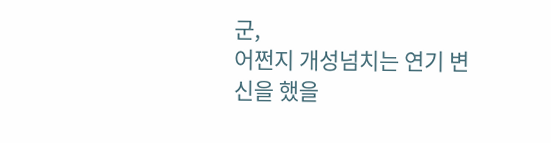군,
어쩐지 개성넘치는 연기 변신을 했을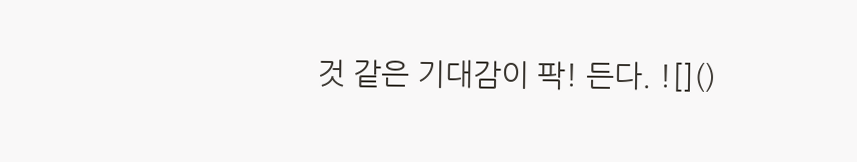것 같은 기대감이 팍! 든다. ![]()